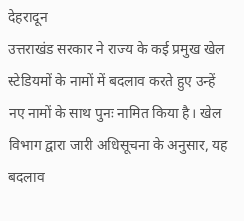देहरादून
उत्तराखंड सरकार ने राज्य के कई प्रमुख खेल स्टेडियमों के नामों में बदलाव करते हुए उन्हें नए नामों के साथ पुनः नामित किया है। खेल विभाग द्वारा जारी अधिसूचना के अनुसार, यह बदलाव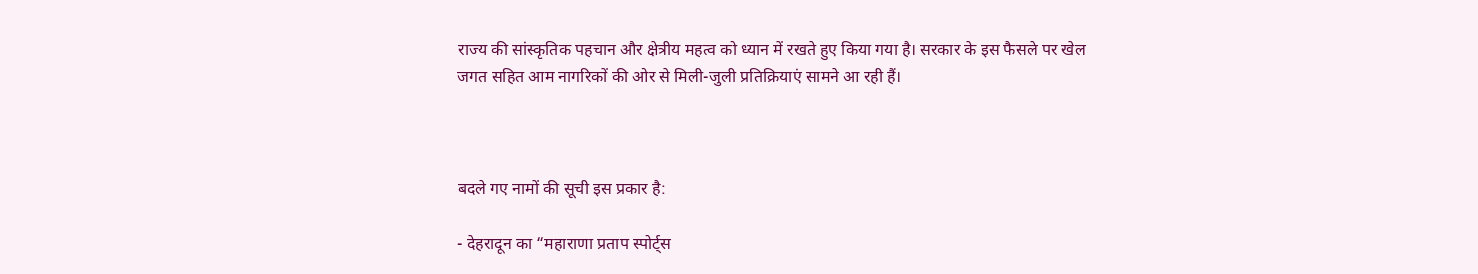राज्य की सांस्कृतिक पहचान और क्षेत्रीय महत्व को ध्यान में रखते हुए किया गया है। सरकार के इस फैसले पर खेल जगत सहित आम नागरिकों की ओर से मिली-जुली प्रतिक्रियाएं सामने आ रही हैं।



बदले गए नामों की सूची इस प्रकार है:

- देहरादून का “महाराणा प्रताप स्पोर्ट्स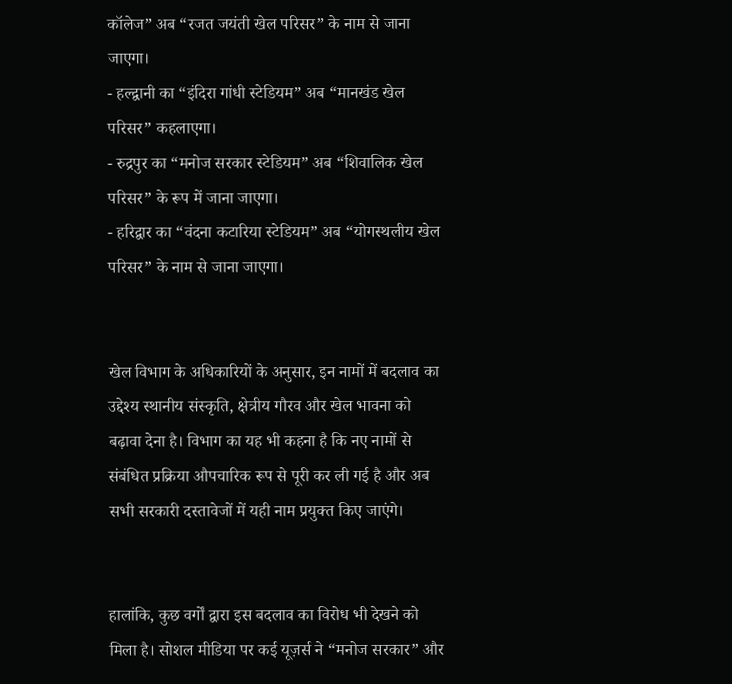कॉलेज” अब “रजत जयंती खेल परिसर” के नाम से जाना जाएगा।
- हल्द्वानी का “इंदिरा गांधी स्टेडियम” अब “मानखंड खेल परिसर” कहलाएगा।
- रुद्रपुर का “मनोज सरकार स्टेडियम” अब “शिवालिक खेल परिसर” के रूप में जाना जाएगा।
- हरिद्वार का “वंदना कटारिया स्टेडियम” अब “योगस्थलीय खेल परिसर” के नाम से जाना जाएगा।


खेल विभाग के अधिकारियों के अनुसार, इन नामों में बदलाव का उद्देश्य स्थानीय संस्कृति, क्षेत्रीय गौरव और खेल भावना को बढ़ावा देना है। विभाग का यह भी कहना है कि नए नामों से संबंधित प्रक्रिया औपचारिक रूप से पूरी कर ली गई है और अब सभी सरकारी दस्तावेजों में यही नाम प्रयुक्त किए जाएंगे।


हालांकि, कुछ वर्गों द्वारा इस बदलाव का विरोध भी देखने को मिला है। सोशल मीडिया पर कई यूज़र्स ने “मनोज सरकार” और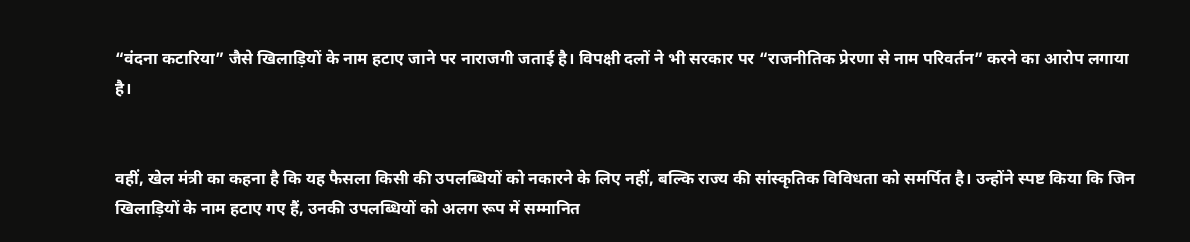“वंदना कटारिया” जैसे खिलाड़ियों के नाम हटाए जाने पर नाराजगी जताई है। विपक्षी दलों ने भी सरकार पर “राजनीतिक प्रेरणा से नाम परिवर्तन” करने का आरोप लगाया है।


वहीं, खेल मंत्री का कहना है कि यह फैसला किसी की उपलब्धियों को नकारने के लिए नहीं, बल्कि राज्य की सांस्कृतिक विविधता को समर्पित है। उन्होंने स्पष्ट किया कि जिन खिलाड़ियों के नाम हटाए गए हैं, उनकी उपलब्धियों को अलग रूप में सम्मानित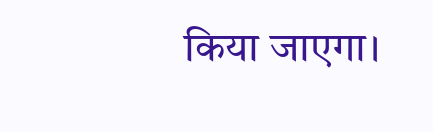किया जाएगा।